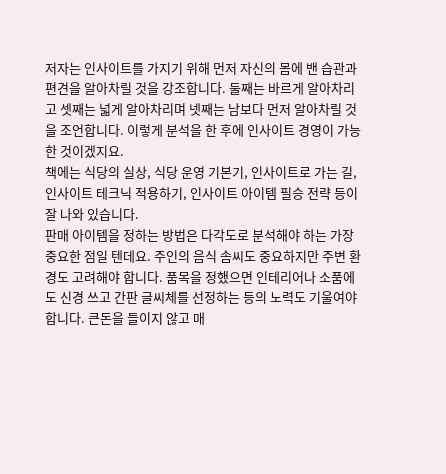저자는 인사이트를 가지기 위해 먼저 자신의 몸에 밴 습관과 편견을 알아차릴 것을 강조합니다. 둘째는 바르게 알아차리고 셋째는 넓게 알아차리며 넷째는 남보다 먼저 알아차릴 것을 조언합니다. 이렇게 분석을 한 후에 인사이트 경영이 가능한 것이겠지요.
책에는 식당의 실상, 식당 운영 기본기, 인사이트로 가는 길, 인사이트 테크닉 적용하기, 인사이트 아이템 필승 전략 등이 잘 나와 있습니다.
판매 아이템을 정하는 방법은 다각도로 분석해야 하는 가장 중요한 점일 텐데요. 주인의 음식 솜씨도 중요하지만 주변 환경도 고려해야 합니다. 품목을 정했으면 인테리어나 소품에도 신경 쓰고 간판 글씨체를 선정하는 등의 노력도 기울여야 합니다. 큰돈을 들이지 않고 매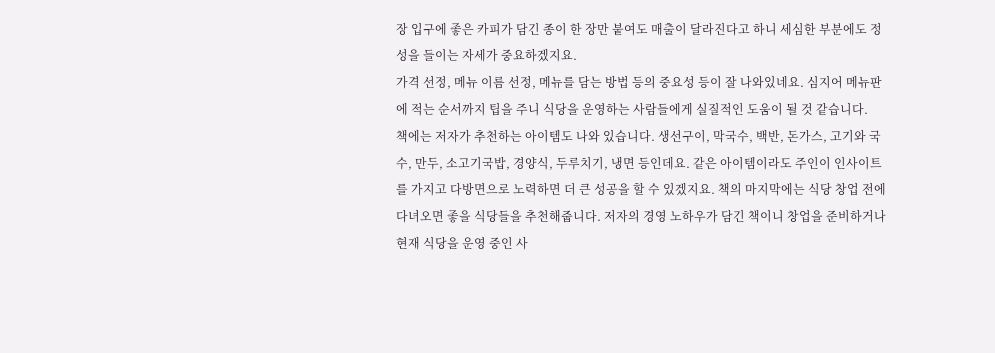장 입구에 좋은 카피가 담긴 종이 한 장만 붙여도 매출이 달라진다고 하니 세심한 부분에도 정성을 들이는 자세가 중요하겠지요.
가격 선정, 메뉴 이름 선정, 메뉴를 담는 방법 등의 중요성 등이 잘 나와있네요. 심지어 메뉴판에 적는 순서까지 팁을 주니 식당을 운영하는 사람들에게 실질적인 도움이 될 것 같습니다.
책에는 저자가 추천하는 아이템도 나와 있습니다. 생선구이, 막국수, 백반, 돈가스, 고기와 국수, 만두, 소고기국밥, 경양식, 두루치기, 냉면 등인데요. 같은 아이템이라도 주인이 인사이트를 가지고 다방면으로 노력하면 더 큰 성공을 할 수 있겠지요. 책의 마지막에는 식당 창업 전에 다녀오면 좋을 식당들을 추천해줍니다. 저자의 경영 노하우가 담긴 책이니 창업을 준비하거나 현재 식당을 운영 중인 사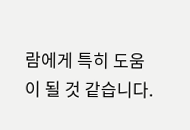람에게 특히 도움이 될 것 같습니다.